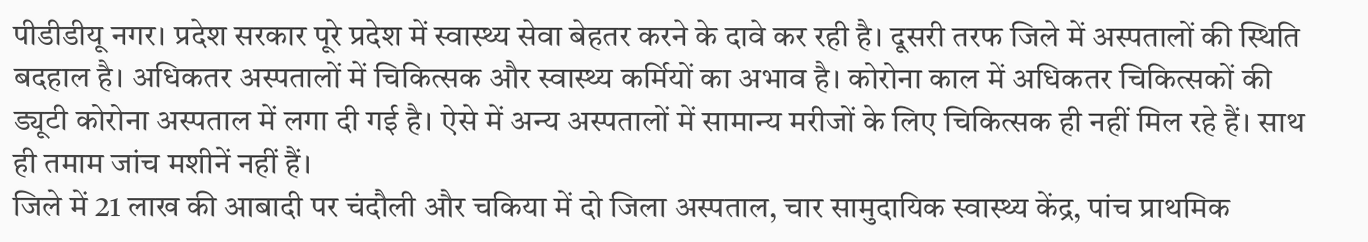पीडीडीयू नगर। प्रदेश सरकार पूरे प्रदेश में स्वास्थ्य सेवा बेहतर करने के दावे कर रही है। दूसरी तरफ जिले में अस्पतालों की स्थिति बदहाल है। अधिकतर अस्पतालों में चिकित्सक और स्वास्थ्य कर्मियों का अभाव है। कोरोना काल में अधिकतर चिकित्सकों की ड्यूटी कोरोना अस्पताल में लगा दी गई है। ऐसे में अन्य अस्पतालों में सामान्य मरीजों के लिए चिकित्सक ही नहीं मिल रहे हैं। साथ ही तमाम जांच मशीनें नहीं हैं।
जिले में 21 लाख की आबादी पर चंदौली और चकिया में दो जिला अस्पताल, चार सामुदायिक स्वास्थ्य केंद्र, पांच प्राथमिक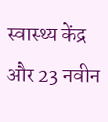स्वास्थ्य केंद्र और 23 नवीन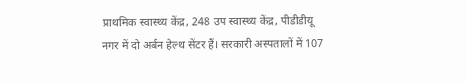प्राथमिक स्वास्थ्य केंद्र, 248 उप स्वास्थ्य केंद्र, पीडीडीयू नगर में दो अर्बन हेल्थ सेंटर हैं। सरकारी अस्पतालों में 107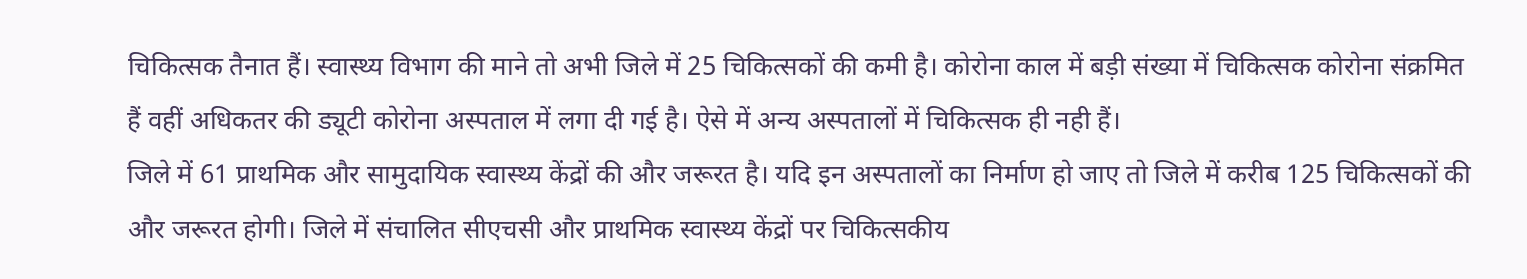चिकित्सक तैनात हैं। स्वास्थ्य विभाग की माने तो अभी जिले में 25 चिकित्सकों की कमी है। कोरोना काल में बड़ी संख्या में चिकित्सक कोरोना संक्रमित हैं वहीं अधिकतर की ड्यूटी कोरोना अस्पताल में लगा दी गई है। ऐसे में अन्य अस्पतालों में चिकित्सक ही नही हैं।
जिले में 61 प्राथमिक और सामुदायिक स्वास्थ्य केंद्रों की और जरूरत है। यदि इन अस्पतालों का निर्माण हो जाए तो जिले में करीब 125 चिकित्सकों की और जरूरत होगी। जिले में संचालित सीएचसी और प्राथमिक स्वास्थ्य केंद्रों पर चिकित्सकीय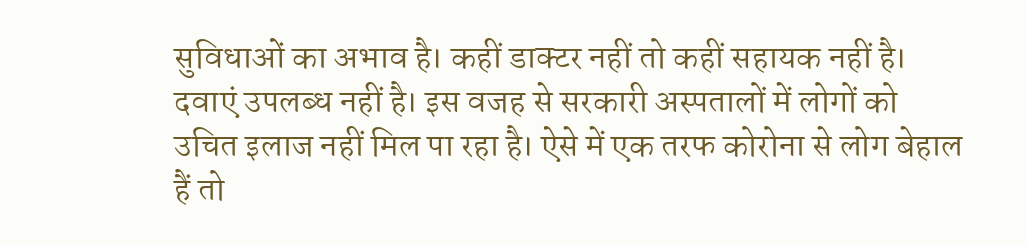सुविधाओं का अभाव है। कहीं डाक्टर नहीं तो कहीं सहायक नहीं है। दवाएं उपलब्ध नहीं है। इस वजह से सरकारी अस्पतालों में लोगों को उचित इलाज नहीं मिल पा रहा है। ऐसे में एक तरफ कोरोना से लोग बेहाल हैं तो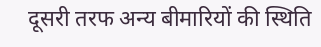दूसरी तरफ अन्य बीमारियों की स्थिति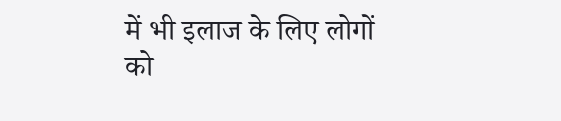में भी इलाज के लिए लोगों को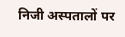निजी अस्पतालों पर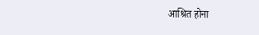आश्रित होना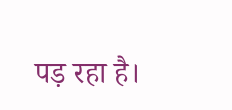पड़ रहा है।